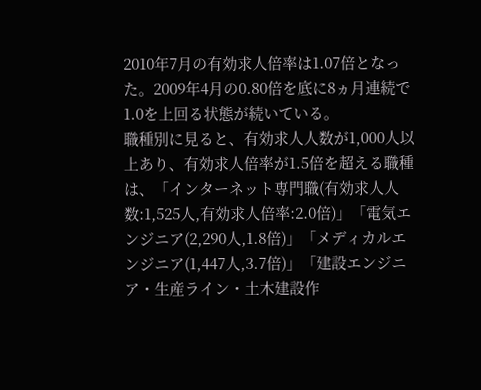2010年7月の有効求人倍率は1.07倍となった。2009年4月の0.80倍を底に8ヵ月連続で1.0を上回る状態が続いている。
職種別に見ると、有効求人人数が1,000人以上あり、有効求人倍率が1.5倍を超える職種は、「インターネット専門職(有効求人人数:1,525人,有効求人倍率:2.0倍)」「電気エンジニア(2,290人,1.8倍)」「メディカルエンジニア(1,447人,3.7倍)」「建設エンジニア・生産ライン・土木建設作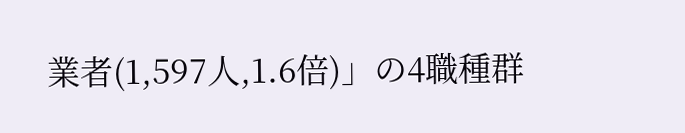業者(1,597人,1.6倍)」の4職種群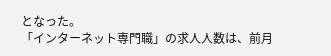となった。
「インターネット専門職」の求人人数は、前月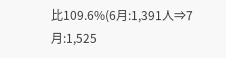比109.6%(6月:1,391人⇒7月:1,525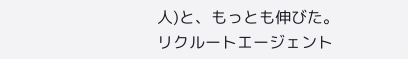人)と、もっとも伸びた。
リクルートエージェント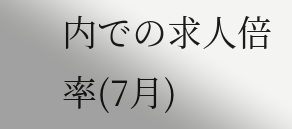内での求人倍率(7月)